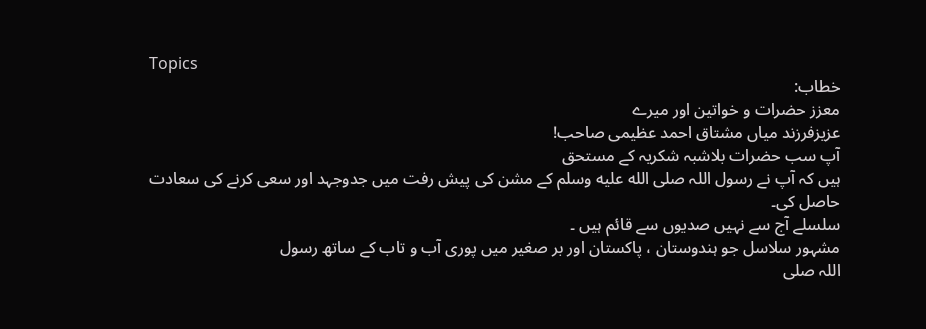Topics
خطاب:
معزز حضرات و خواتین اور میرے
عزیزفرزند میاں مشتاق احمد عظیمی صاحب!
آپ سب حضرات بلاشبہ شکریہ کے مستحق
ہیں کہ آپ نے رسول اللہ صلى الله عليه وسلم کے مشن کی پیش رفت میں جدوجہد اور سعی کرنے کی سعادت
حاصل کی۔
سلسلے آج سے نہیں صدیوں سے قائم ہیں ۔
مشہور سلاسل جو ہندوستان ، پاکستان اور بر صغیر میں پوری آب و تاب کے ساتھ رسول
اللہ صلى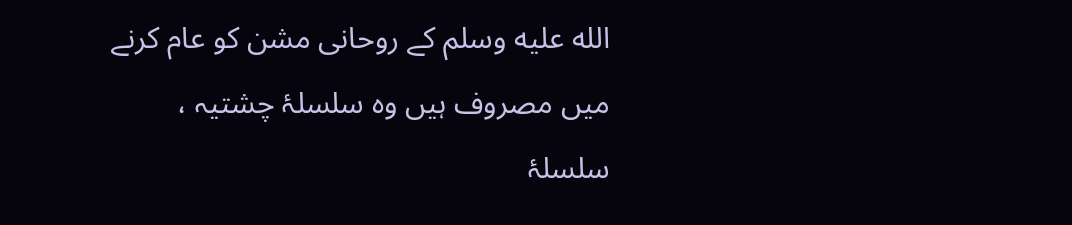الله عليه وسلم کے روحانی مشن کو عام کرنے میں مصروف ہیں وہ سلسلۂ چشتیہ ، سلسلۂ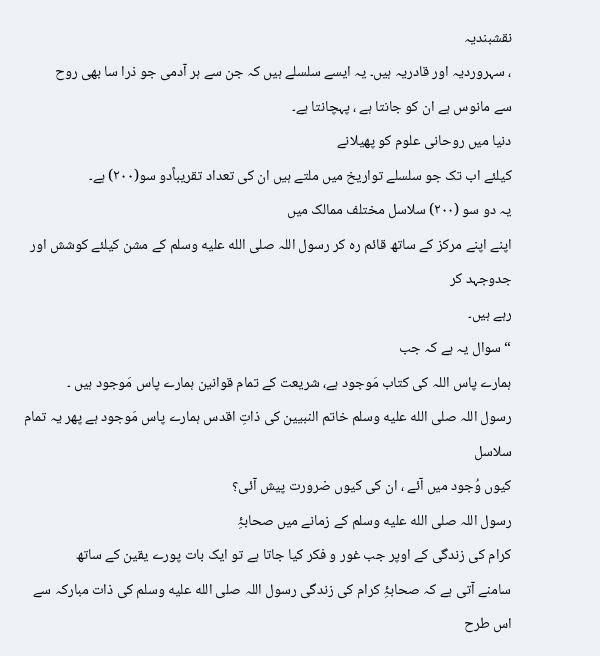نقشبندیہ
، سہروردیہ اور قادریہ ہیں۔ یہ ایسے سلسلے ہیں کہ جن سے ہر آدمی جو ذرا سا بھی روح
سے مانوس ہے ان کو جانتا ہے ، پہچانتا ہے۔
دنیا میں روحانی علوم کو پھیلانے
کیلئے اب تک جو سلسلے تواریخ میں ملتے ہیں ان کی تعداد تقریباًدو سو(۲۰۰) ہے۔
یہ دو سو (۲۰۰) سلاسل مختلف ممالک میں
اپنے اپنے مرکز کے ساتھ قائم رہ کر رسول اللہ صلى الله عليه وسلم کے مشن کیلئے کوشش اور جدوجہد کر
رہے ہیں۔
“سوال یہ ہے کہ جب
ہمارے پاس اللہ کی کتاب مَوجود ہے، شریعت کے تمام قوانین ہمارے پاس مَوجود ہیں ۔
رسول اللہ صلى الله عليه وسلم خاتم النبیین کی ذاتِ اقدس ہمارے پاس مَوجود ہے پھر یہ تمام سلاسل
کیوں وُجود میں آئے ، ان کی کیوں ضرورت پیش آئی؟
رسول اللہ صلى الله عليه وسلم کے زمانے میں صحابۂِ
کرام کی زندگی کے اوپر جب غور و فکر کیا جاتا ہے تو ایک بات پورے یقین کے ساتھ
سامنے آتی ہے کہ صحابۂِ کرام کی زندگی رسول اللہ صلى الله عليه وسلم کی ذات مبارکہ سے اس طرح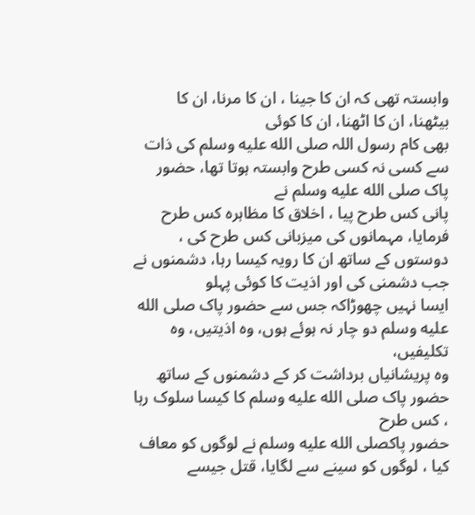وابستہ تھی کہ ان کا جینا ، ان کا مرنا، ان کا بیٹھنا، ان کا اٹھنا، ان کا کوئی
بھی کام رسول اللہ صلى الله عليه وسلم کی ذات سے کسی نہ کسی طرح وابستہ ہوتا تھا، حضور پاک صلى الله عليه وسلم نے
پانی کس طرح پیا ، اخلاق کا مظاہرہ کس طرح فرمایا، مہمانوں کی میزبانی کس طرح کی ،
دوستوں کے ساتھ ان کا رویہ کیسا رہا، دشمنوں نے جب دشمنی کی اور اذیت کا کوئی پہلو
ایسا نہیں چھوڑاکہ جس سے حضور پاک صلى الله عليه وسلم دو چار نہ ہوئے ہوں، وہ اذیتیں، وہ تکلیفیں،
وہ پریشانیاں برداشت کر کے دشمنوں کے ساتھ حضور پاک صلى الله عليه وسلم کا کیسا سلوک رہا ، کس طرح
حضور پاکصلى الله عليه وسلم نے لوگوں کو معاف کیا ، لوگوں کو سینے سے لگایا، قتل جیسے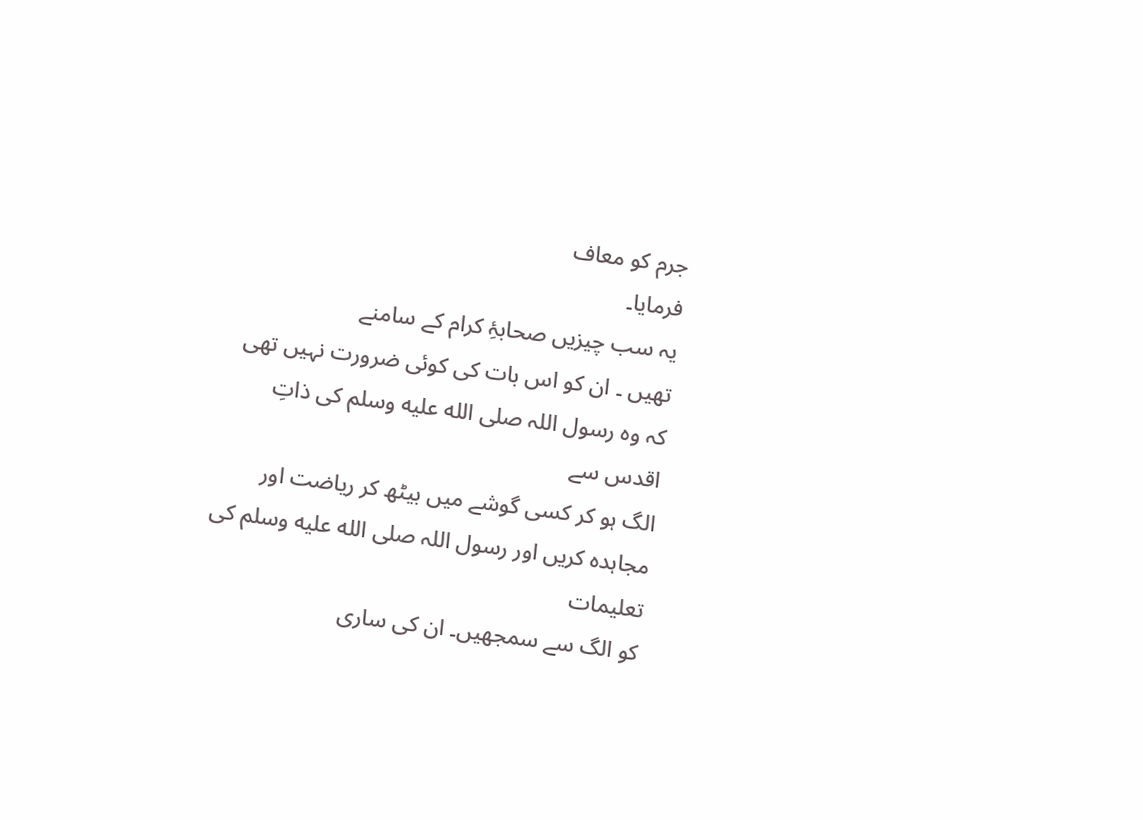جرم کو معاف
فرمایا۔
یہ سب چیزیں صحابۂِ کرام کے سامنے
تھیں ۔ ان کو اس بات کی کوئی ضرورت نہیں تھی کہ وہ رسول اللہ صلى الله عليه وسلم کی ذاتِ اقدس سے
الگ ہو کر کسی گوشے میں بیٹھ کر ریاضت اور مجاہدہ کریں اور رسول اللہ صلى الله عليه وسلم کی تعلیمات
کو الگ سے سمجھیں۔ ان کی ساری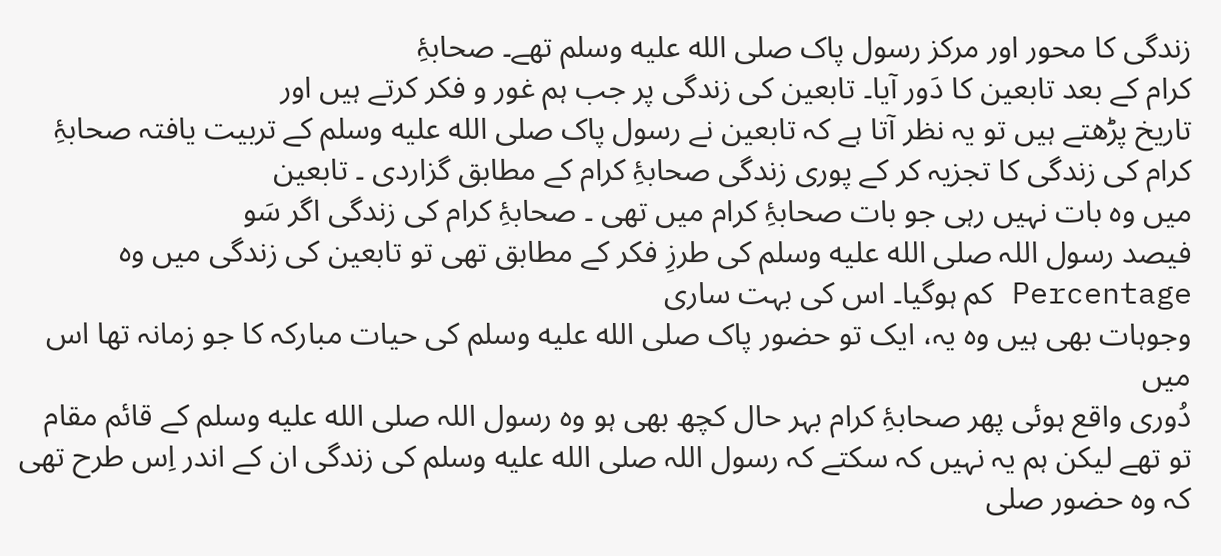زندگی کا محور اور مرکز رسول پاک صلى الله عليه وسلم تھے۔ صحابۂِ
کرام کے بعد تابعین کا دَور آیا۔ تابعین کی زندگی پر جب ہم غور و فکر کرتے ہیں اور
تاریخ پڑھتے ہیں تو یہ نظر آتا ہے کہ تابعین نے رسول پاک صلى الله عليه وسلم کے تربیت یافتہ صحابۂِ
کرام کی زندگی کا تجزیہ کر کے پوری زندگی صحابۂِ کرام کے مطابق گزاردی ۔ تابعین
میں وہ بات نہیں رہی جو بات صحابۂِ کرام میں تھی ۔ صحابۂِ کرام کی زندگی اگر سَو
فیصد رسول اللہ صلى الله عليه وسلم کی طرزِ فکر کے مطابق تھی تو تابعین کی زندگی میں وہ Percentage کم ہوگیا۔ اس کی بہت ساری
وجوہات بھی ہیں وہ یہ، ایک تو حضور پاک صلى الله عليه وسلم کی حیات مبارکہ کا جو زمانہ تھا اس میں
دُوری واقع ہوئی پھر صحابۂِ کرام بہر حال کچھ بھی ہو وہ رسول اللہ صلى الله عليه وسلم کے قائم مقام
تو تھے لیکن ہم یہ نہیں کہ سکتے کہ رسول اللہ صلى الله عليه وسلم کی زندگی ان کے اندر اِس طرح تھی
کہ وہ حضور صلى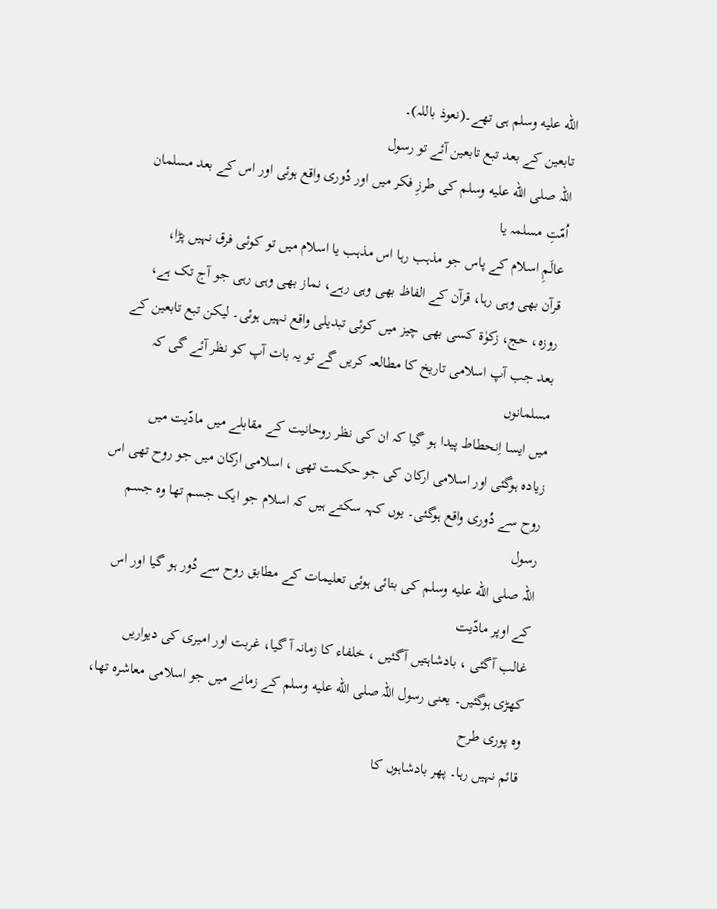الله عليه وسلم ہی تھے۔(نعوذ باللہ)۔
تابعین کے بعد تبع تابعین آئے تو رسول
اللہ صلى الله عليه وسلم کی طرزِ فکر میں اور دُوری واقع ہوئی اور اس کے بعد مسلمان اُمّتِ مسلمہ یا
عالَمِ اسلام کے پاس جو مذہب رہا اس مذہب یا اسلام میں تو کوئی فرق نہیں پڑا،
قرآن بھی وہی رہا، قرآن کے الفاظ بھی وہی رہے، نماز بھی وہی رہی جو آج تک ہے،
روزہ، حج، زکوٰۃ کسی بھی چیز میں کوئی تبدیلی واقع نہیں ہوئی۔ لیکن تبع تابعین کے
بعد جب آپ اسلامی تاریخ کا مطالعہ کریں گے تو یہ بات آپ کو نظر آئے گی کہ مسلمانوں
میں ایسا اِنحطاط پیدا ہو گیا کہ ان کی نظر روحانیت کے مقابلے میں مادّیت میں
زیادہ ہوگئی اور اسلامی ارکان کی جو حکمت تھی ، اسلامی ارکان میں جو روح تھی اس
روح سے دُوری واقع ہوگئی۔ یوں کہہ سکتے ہیں کہ اسلام جو ایک جسم تھا وہ جسم رسول
اللہ صلى الله عليه وسلم کی بتائی ہوئی تعلیمات کے مطابق روح سے دُور ہو گیا اور اس کے اوپر مادّیت
غالب آگئی ، بادشاہتیں آگئیں ، خلفاء کا زمانہ آ گیا، غربت اور امیری کی دیواریں
کھڑی ہوگئیں۔ یعنی رسول اللہ صلى الله عليه وسلم کے زمانے میں جو اسلامی معاشرہ تھا، وہ پوری طرح
قائم نہیں رہا۔ پھر بادشاہوں کا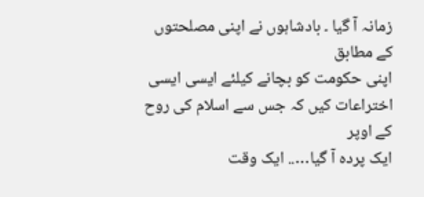زمانہ آ گیا ۔ بادشاہوں نے اپنی مصلحتوں کے مطابق
اپنی حکومت کو بچانے کیلئے ایسی ایسی اختراعات کیں کہ جس سے اسلام کی روح کے اوپر
ایک پردہ آ گیا….. ایک وقت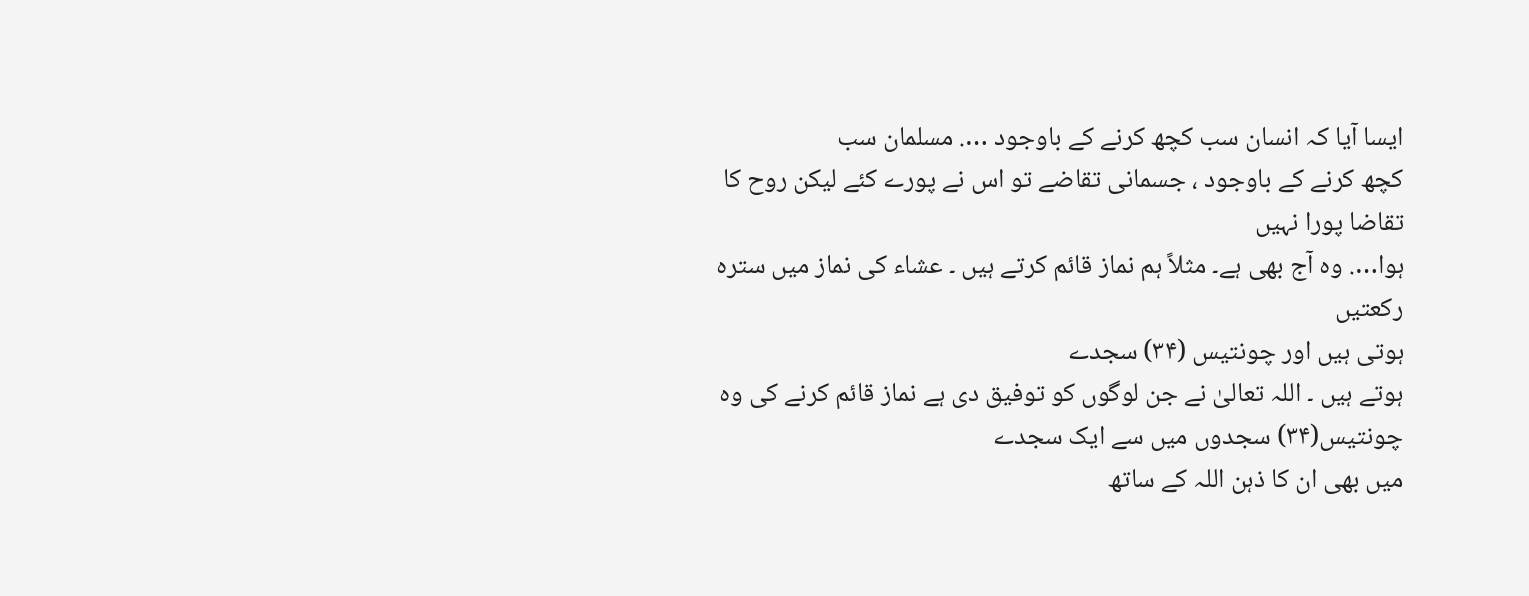ایسا آیا کہ انسان سب کچھ کرنے کے باوجود …. مسلمان سب
کچھ کرنے کے باوجود ، جسمانی تقاضے تو اس نے پورے کئے لیکن روح کا تقاضا پورا نہیں
ہوا…. وہ آج بھی ہے۔ مثلاً ہم نماز قائم کرتے ہیں ۔ عشاء کی نماز میں سترہ رکعتیں
ہوتی ہیں اور چونتیس (۳۴) سجدے
ہوتے ہیں ۔ اللہ تعالیٰ نے جن لوگوں کو توفیق دی ہے نماز قائم کرنے کی وہ چونتیس(۳۴) سجدوں میں سے ایک سجدے
میں بھی ان کا ذہن اللہ کے ساتھ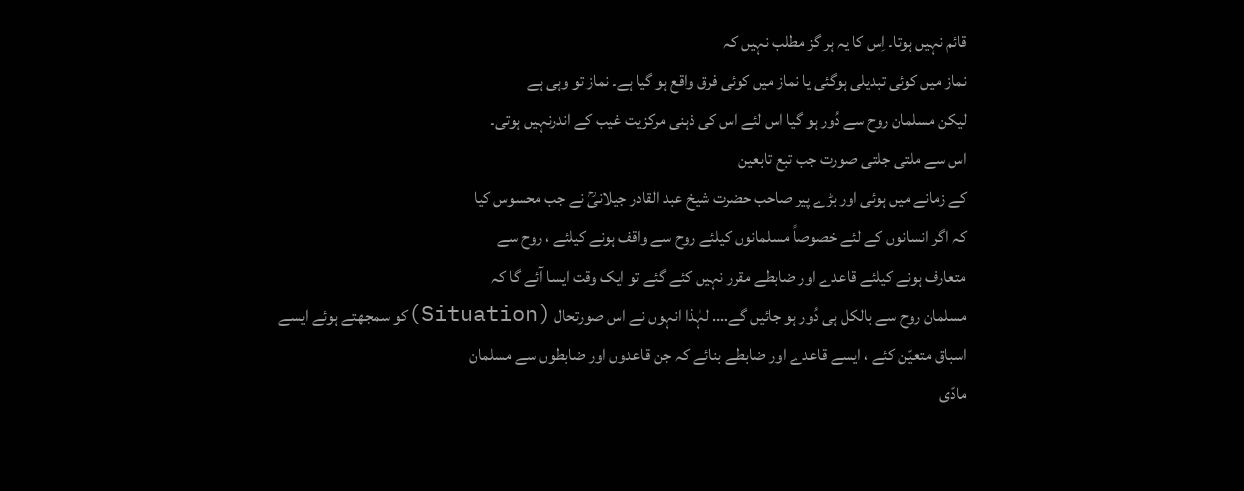قائم نہیں ہوتا۔ اِس کا یہ ہر گز مطلب نہیں کہ
نماز میں کوئی تبدیلی ہوگئی یا نماز میں کوئی فرق واقع ہو گیا ہے۔ نماز تو وہی ہے
لیکن مسلمان روح سے دُور ہو گیا اس لئے اس کی ذہنی مرکزیت غیب کے اندرنہیں ہوتی۔
اس سے ملتی جلتی صورت جب تبع تابعین
کے زمانے میں ہوئی اور بڑے پیر صاحب حضرت شیخ عبد القادر جیلانیؒ نے جب محسوس کیا
کہ اگر انسانوں کے لئے خصوصاً مسلمانوں کیلئے روح سے واقف ہونے کیلئے ، روح سے
متعارف ہونے کیلئے قاعدے اور ضابطے مقرر نہیں کئے گئے تو ایک وقت ایسا آئے گا کہ
مسلمان روح سے بالکل ہی دُور ہو جائیں گے…. لہٰذا انہوں نے اس صورتحال (Situation)کو سمجھتے ہوئے ایسے
اسباق متعیّن کئے ، ایسے قاعدے اور ضابطے بنائے کہ جن قاعدوں اور ضابطوں سے مسلمان
مادّی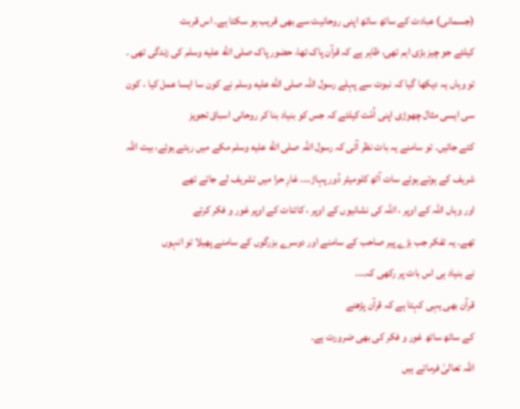(جسمانی) عبادت کے ساتھ ساتھ اپنی روحانیت سے بھی قریب ہو سکتا ہے۔ اس قربت
کیلئے جو چیز بڑی اہم تھی، ظاہر ہے کہ قرآن پاک تھا، حضور پاک صلى الله عليه وسلم کی زندگی تھی ۔
تو وہاں یہ دیکھا گیا کہ نبوت سے پہلے رسول اللہ صلى الله عليه وسلم نے کون سا ایسا عمل کیا ، کون
سی ایسی مثال چھوڑی اپنی اُمّت کیلئے کہ جس کو بنیاد بنا کر روحانی اسباق تجویز
کئے جائیں۔ تو سامنے یہ بات نظر آئی کہ رسول اللہ صلى الله عليه وسلم مکے میں رہتے ہوئے، بیت اللہ
شریف کے ہوتے ہوئے سات آٹھ کلومیٹر دُور پہاڑ…. غارِ حرا میں تشریف لے جاتے تھے
اور وہاں اللہ کے اوپر ، اللہ کی نشانیوں کے اوپر ، کائنات کے اوپر غور و فکر کرتے
تھے۔ یہ تفکر جب بڑے پیر صاحب کے سامنے اور دوسرے بزرگوں کے سامنے پھیلا تو انہوں
نے بنیاد ہی اس بات پر رکھی کہ….
قرآن بھی یہی کہتا ہے کہ قرآن پڑھنے
کے ساتھ ساتھ غور و فکر کی بھی ضرورت ہے۔
اللہ تعالیٰ فرماتے ہیں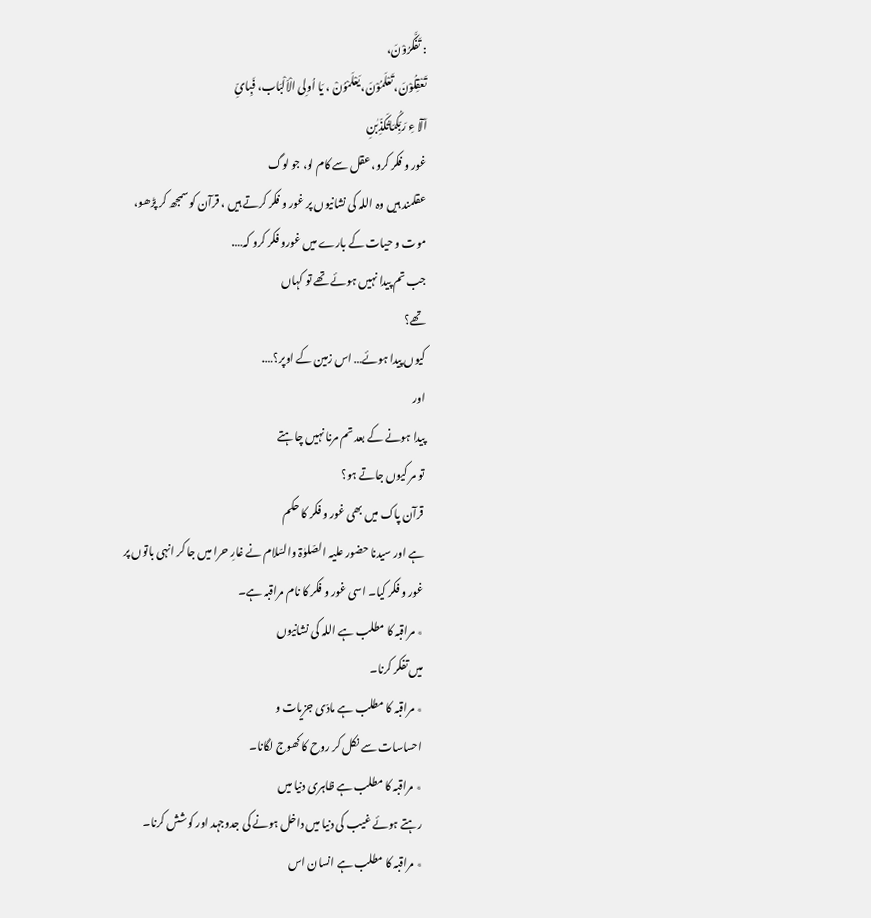: تَفَکَّرُوْنَ،
تَعْقِلُوْنَ، تَعْلَمُوْنَ، یَعْلَمْوُنْ ، یَا اُولِی الْاَلْبَاب، فَبِایِّ
اَلٓا ءِ رَبِّکُمَاتُکَذِّبٰنِ
غور و فکر کرو، عقل سے کام لو، جو لوگ
عقلمند ہیں وہ اللہ کی نشانیوں پر غور و فکر کرتے ہیں ، قرآن کو سمجھ کر پڑھو،
موت و حیات کے بارے میں غورو فکر کرو کہ….
جب تم پیدا نہیں ہوئے تھے تو کہاں
تھے؟
کیوں پیدا ہوئے… اس زمین کے اوپر؟….
اور
پیدا ہونے کے بعد تم مرنا نہیں چاہتے
تو مر کیوں جاتے ہو؟
قرآن پاک میں بھی غور و فکر کا حکم
ہے اور سیدنا حضور علیہ الصّلوٰۃ والسّلام نے غارِ حرا میں جا کر انہی باتوں پر
غور و فکر کیا۔ اسی غور و فکر کا نام مراقبہ ہے۔
٭ مراقبہ کا مطلب ہے اللہ کی نشانیوں
میں تفکر کرنا۔
٭ مراقبہ کا مطلب ہے مادّی جزیات و
احساسات سے نکل کر روح کا کھوج لگانا۔
٭ مراقبہ کا مطلب ہے ظاہری دنیا میں
رہتے ہوئے غیب کی دنیا میں داخل ہونے کی جدوجہد اور کوشش کرنا۔
٭ مراقبہ کا مطلب ہے انسان اس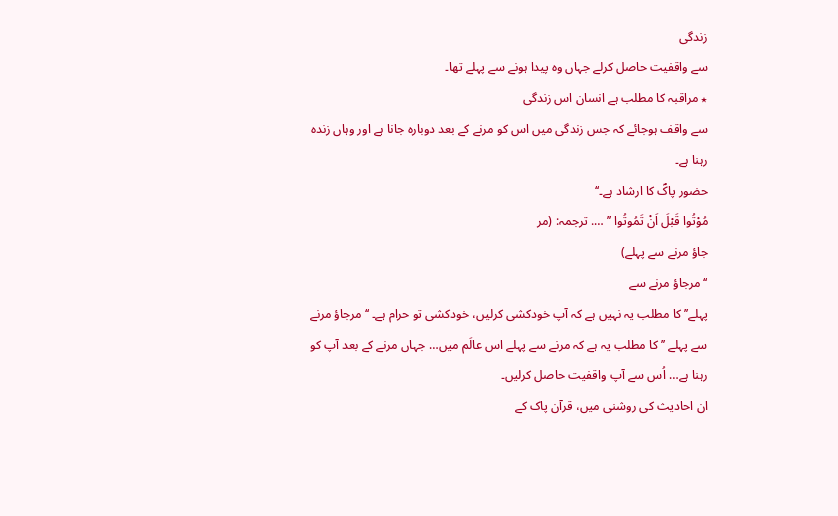زندگی
سے واقفیت حاصل کرلے جہاں وہ پیدا ہونے سے پہلے تھا۔
٭ مراقبہ کا مطلب ہے انسان اس زندگی
سے واقف ہوجائے کہ جس زندگی میں اس کو مرنے کے بعد دوبارہ جانا ہے اور وہاں زندہ
رہنا ہے۔
حضور پاکؐ کا ارشاد ہے۔‘‘
مُوْتُوا قَبْلَ اَنْ تَمُوتُوا ’’ …. ترجمہ: (مر
جاؤ مرنے سے پہلے)
‘‘مرجاؤ مرنے سے
پہلے’’ کا مطلب یہ نہیں ہے کہ آپ خودکشی کرلیں، خودکشی تو حرام ہے۔ ‘‘مرجاؤ مرنے
سے پہلے ’’ کا مطلب یہ ہے کہ مرنے سے پہلے اس عالَم میں… جہاں مرنے کے بعد آپ کو
رہنا ہے… اُس سے آپ واقفیت حاصل کرلیں۔
ان احادیث کی روشنی میں، قرآن پاک کے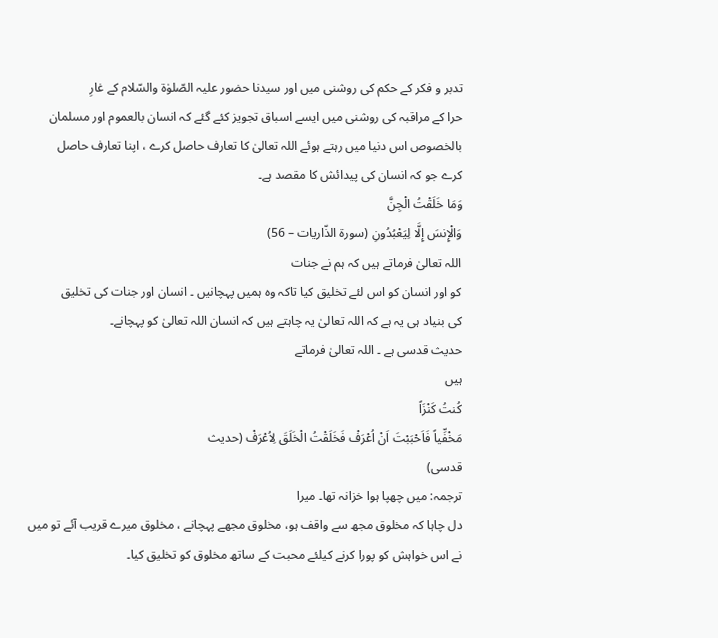تدبر و فکر کے حکم کی روشنی میں اور سیدنا حضور علیہ الصّلوٰۃ والسّلام کے غارِ
حرا کے مراقبہ کی روشنی میں ایسے اسباق تجویز کئے گئے کہ انسان بالعموم اور مسلمان
بالخصوص اس دنیا میں رہتے ہوئے اللہ تعالیٰ کا تعارف حاصل کرے ، اپنا تعارف حاصل
کرے جو کہ انسان کی پیدائش کا مقصد ہے۔
وَمَا خَلَقْتُ الْجِنَّ
وَالْإِنسَ إِلَّا لِيَعْبُدُونِ (سورۃ الذّاریات – 56)
اللہ تعالیٰ فرماتے ہیں کہ ہم نے جنات
کو اور انسان کو اس لئے تخلیق کیا تاکہ وہ ہمیں پہچانیں ۔ انسان اور جنات کی تخلیق
کی بنیاد ہی یہ ہے کہ اللہ تعالیٰ یہ چاہتے ہیں کہ انسان اللہ تعالیٰ کو پہچانے۔
حدیث قدسی ہے ۔ اللہ تعالیٰ فرماتے
ہیں
کُنتُ کَنْزَاً
مَخْفِّیاً فَاَحْبَبْتَ اَنْ اُعْرَفْ فَخَلَقْتُ الْخَلَقَ لِاُعْرَفْ (حدیث
قدسی)
ترجمہ: میں چھپا ہوا خزانہ تھا۔ میرا
دل چاہا کہ مخلوق مجھ سے واقف ہو، مخلوق مجھے پہچانے ، مخلوق میرے قریب آئے تو میں
نے اس خواہش کو پورا کرنے کیلئے محبت کے ساتھ مخلوق کو تخلیق کیا۔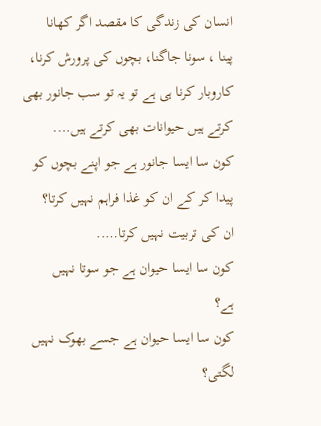انسان کی زندگی کا مقصد اگر کھانا
پینا ، سونا جاگنا، بچوں کی پرورش کرنا، کاروبار کرنا ہی ہے تو یہ تو سب جانور بھی
کرتے ہیں حیوانات بھی کرتے ہیں….
کون سا ایسا جانور ہے جو اپنے بچوں کو
پیدا کر کے ان کو غذا فراہم نہیں کرتا؟
ان کی تربیت نہیں کرتا…..
کون سا ایسا حیوان ہے جو سوتا نہیں
ہے؟
کون سا ایسا حیوان ہے جسے بھوک نہیں
لگتی؟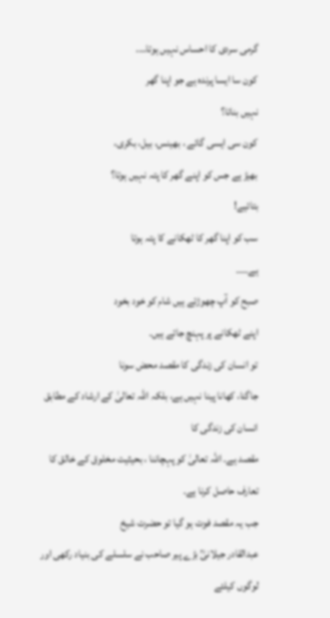گرمی سردی کا احساس نہیں ہوتا….
کون سا ایسا پرندہ ہے جو اپنا گھر
نہیں بناتا؟
کون سی ایسی گائے ، بھینس، بیل، بکری،
بھیڑ ہے جس کو اپنے گھر کا پتہ نہیں ہوتا؟
بتائیے!
سب کو اپنا گھر کا ٹھکانے کا پتہ ہوتا
ہے۔۔۔۔
صبح کو آپ چھوڑتے ہیں شام کو خود بخود
اپنے ٹھکانے پر پہنچ جاتے ہیں۔
تو انسان کی زندگی کا مقصد محض سونا
جاگنا، کھانا پینا نہیں ہے، بلکہ اللہ تعالیٰ کے ارشاد کے مطابق انسان کی زندگی کا
مقصد ہے۔ اللہ تعالیٰ کو پہچاننا ، بحیثیت مخلوق کے خالق کا تعارف حاصل کرنا ہے۔
جب یہ مقصد فوت ہو گیا تو حضرت شیخ
عبدالقادر جیلانیؒ بڑے پیر صاحب نے سلسلے کی بنیاد رکھی اور لوگوں کیلئے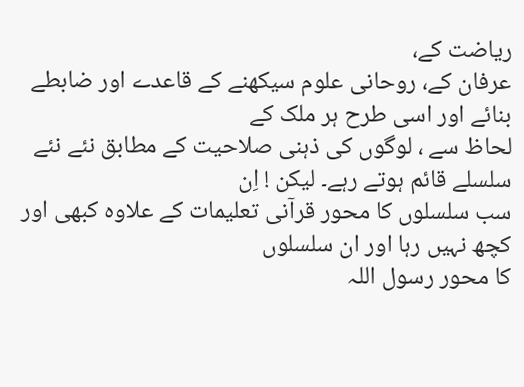ریاضت کے،
عرفان کے، روحانی علوم سیکھنے کے قاعدے اور ضابطے بنائے اور اسی طرح ہر ملک کے
لحاظ سے ، لوگوں کی ذہنی صلاحیت کے مطابق نئے نئے سلسلے قائم ہوتے رہے۔ لیکن ! اِن
سب سلسلوں کا محور قرآنی تعلیمات کے علاوہ کبھی اور کچھ نہیں رہا اور ان سلسلوں
کا محور رسول اللہ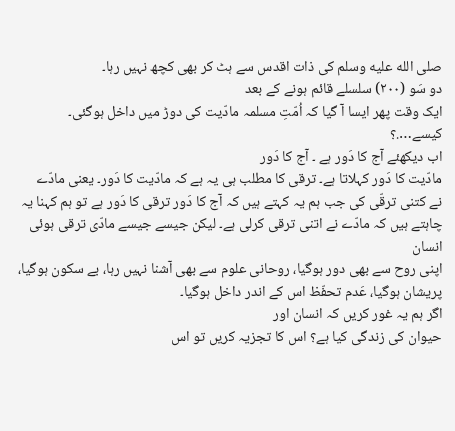صلى الله عليه وسلم کی ذات اقدس سے ہٹ کر بھی کچھ نہیں رہا۔
دو سَو (۲۰۰) سلسلے قائم ہونے کے بعد
ایک وقت پھر ایسا آ گیا کہ اُمّتِ مسلمہ مادّیت کی دوڑ میں داخل ہوگئی۔
کیسے….؟
اب دیکھئے آج کا دَور ہے ۔ آج کا دَور
مادّیت کا دَور کہلاتا ہے۔ ترقی کا مطلب ہی یہ ہے کہ مادّیت کا دَور۔ یعنی مادّے
نے کتنی ترقّی کی جب ہم یہ کہتے ہیں کہ آج کا دَور ترقی کا دَور ہے تو ہم کہنا یہ
چاہتے ہیں کہ مادّے نے اتنی ترقی کرلی ہے۔ لیکن جیسے جیسے مادّی ترقی ہوئی انسان
اپنی روح سے بھی دور ہوگیا، روحانی علوم سے بھی آشنا نہیں رہا، بے سکون ہوگیا،
پریشان ہوگیا، عَدم تحفّظ اس کے اندر داخل ہوگیا۔
اگر ہم یہ غور کریں کہ انسان اور
حیوان کی زندگی کیا ہے؟ اس کا تجزیہ کریں تو اس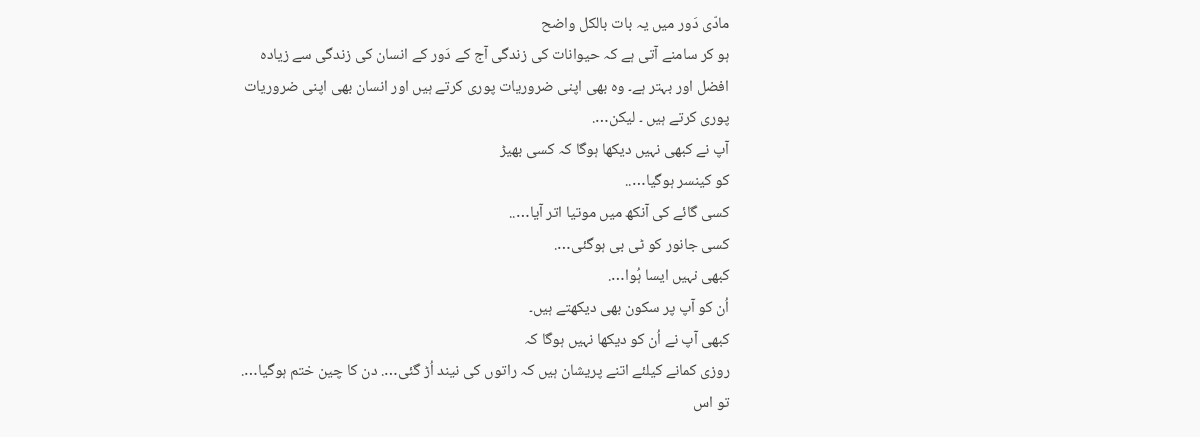مادّی دَور میں یہ بات بالکل واضح
ہو کر سامنے آتی ہے کہ حیوانات کی زندگی آج کے دَور کے انسان کی زندگی سے زیادہ
افضل اور بہتر ہے۔ وہ بھی اپنی ضروریات پوری کرتے ہیں اور انسان بھی اپنی ضروریات
پوری کرتے ہیں ۔ لیکن….
آپ نے کبھی نہیں دیکھا ہوگا کہ کسی بھیڑ
کو کینسر ہوگیا…..
کسی گائے کی آنکھ میں موتیا اتر آیا…..
کسی جانور کو ٹی بی ہوگئی….
کبھی نہیں ایسا ہُوا….
اُن کو آپ پر سکون بھی دیکھتے ہیں۔
کبھی آپ نے اُن کو دیکھا نہیں ہوگا کہ
روزی کمانے کیلئے اتنے پریشان ہیں کہ راتوں کی نیند اُڑ گئی…. دن کا چین ختم ہوگیا….
تو اس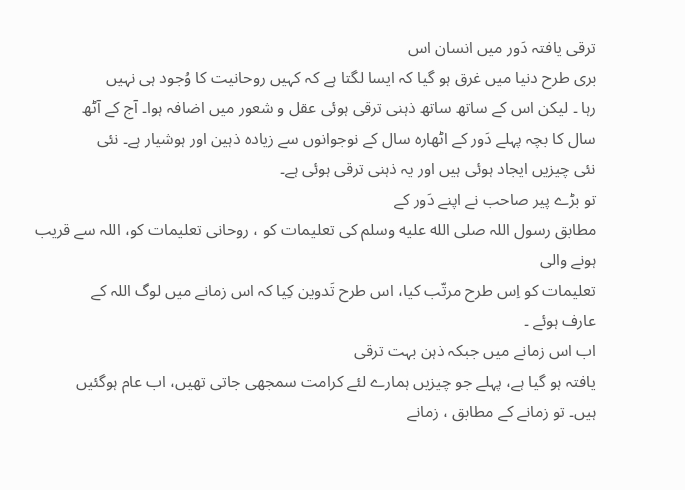ترقی یافتہ دَور میں انسان اس
بری طرح دنیا میں غرق ہو گیا کہ ایسا لگتا ہے کہ کہیں روحانیت کا وُجود ہی نہیں
رہا ۔ لیکن اس کے ساتھ ساتھ ذہنی ترقی ہوئی عقل و شعور میں اضافہ ہوا۔ آج کے آٹھ
سال کا بچہ پہلے دَور کے اٹھارہ سال کے نوجوانوں سے زیادہ ذہین اور ہوشیار ہے۔ نئی
نئی چیزیں ایجاد ہوئی ہیں اور یہ ذہنی ترقی ہوئی ہے۔
تو بڑے پیر صاحب نے اپنے دَور کے
مطابق رسول اللہ صلى الله عليه وسلم کی تعلیمات کو ، روحانی تعلیمات کو، اللہ سے قریب ہونے والی
تعلیمات کو اِس طرح مرتّب کیا، اس طرح تَدوین کِیا کہ اس زمانے میں لوگ اللہ کے
عارف ہوئے ۔
اب اس زمانے میں جبکہ ذہن بہت ترقی
یافتہ ہو گیا ہے، پہلے جو چیزیں ہمارے لئے کرامت سمجھی جاتی تھیں، اب عام ہوگئیں
ہیں۔ تو زمانے کے مطابق ، زمانے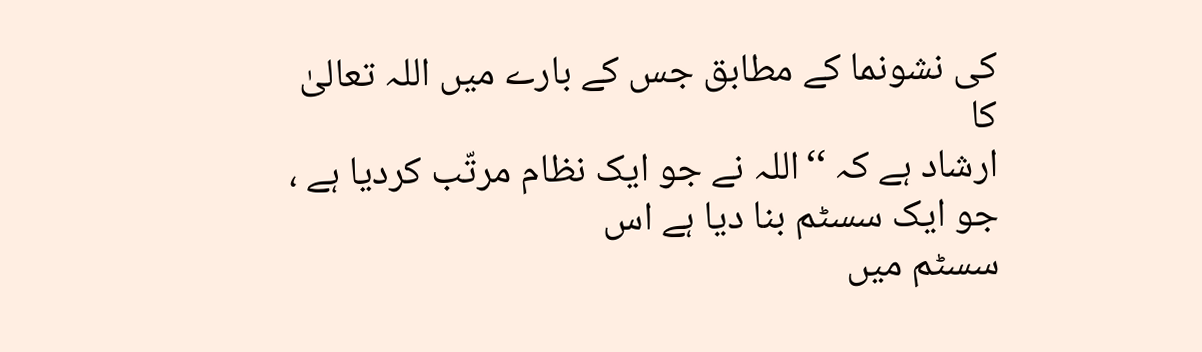کی نشونما کے مطابق جس کے بارے میں اللہ تعالیٰ کا
ارشاد ہے کہ ‘‘اللہ نے جو ایک نظام مرتّب کردیا ہے ، جو ایک سسٹم بنا دیا ہے اس
سسٹم میں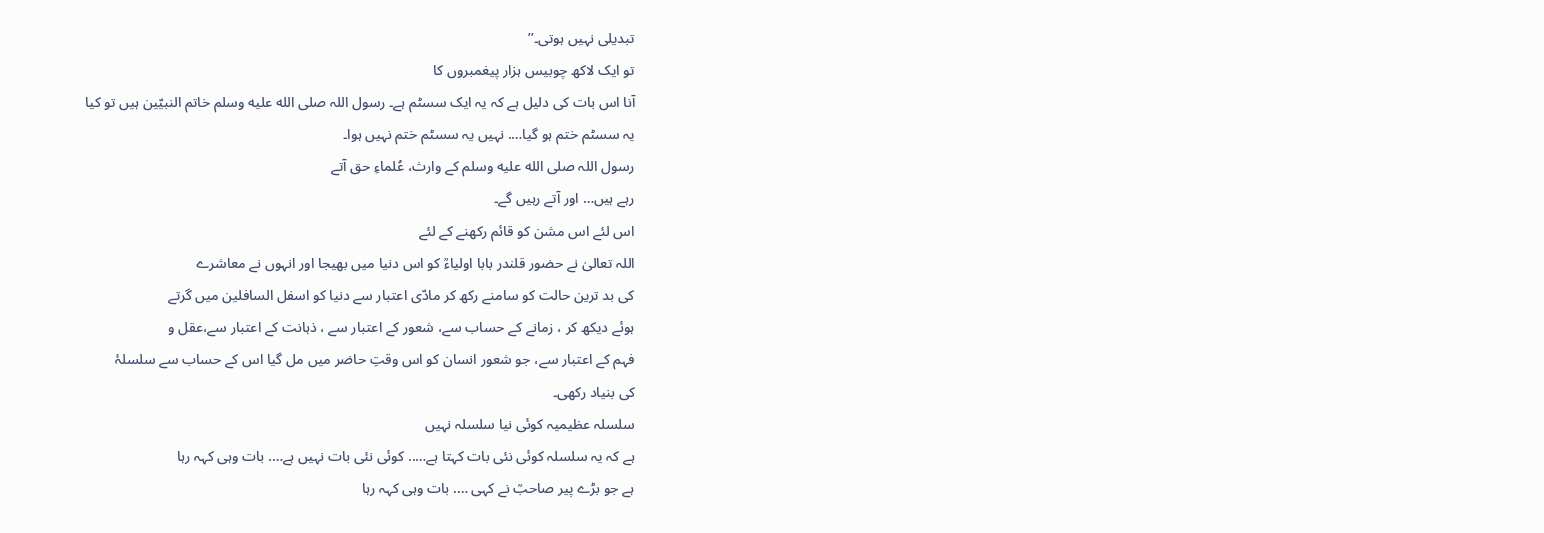تبدیلی نہیں ہوتی۔’’
تو ایک لاکھ چوبیس ہزار پیغمبروں کا
آنا اس بات کی دلیل ہے کہ یہ ایک سسٹم ہے۔ رسول اللہ صلى الله عليه وسلم خاتم النبیّین ہیں تو کیا
یہ سسٹم ختم ہو گیا…. نہیں یہ سسٹم ختم نہیں ہوا۔
رسول اللہ صلى الله عليه وسلم کے وارث، عُلماءِ حق آتے
رہے ہیں… اور آتے رہیں گے۔
اس لئے اس مشن کو قائم رکھنے کے لئے
اللہ تعالیٰ نے حضور قلندر بابا اولیاءؒ کو اس دنیا میں بھیجا اور انہوں نے معاشرے
کی بد ترین حالت کو سامنے رکھ کر مادّی اعتبار سے دنیا کو اسفل السافلین میں گرتے
ہوئے دیکھ کر ، زمانے کے حساب سے، شعور کے اعتبار سے ، ذہانت کے اعتبار سے،عقل و
فہم کے اعتبار سے، جو شعور انسان کو اس وقتِ حاضر میں مل گیا اس کے حساب سے سلسلۂ
کی بنیاد رکھی۔
سلسلہ عظیمیہ کوئی نیا سلسلہ نہیں
ہے کہ یہ سلسلہ کوئی نئی بات کہتا ہے….. کوئی نئی بات نہیں ہے…. بات وہی کہہ رہا
ہے جو بڑے پیر صاحبؒ نے کہی …. بات وہی کہہ رہا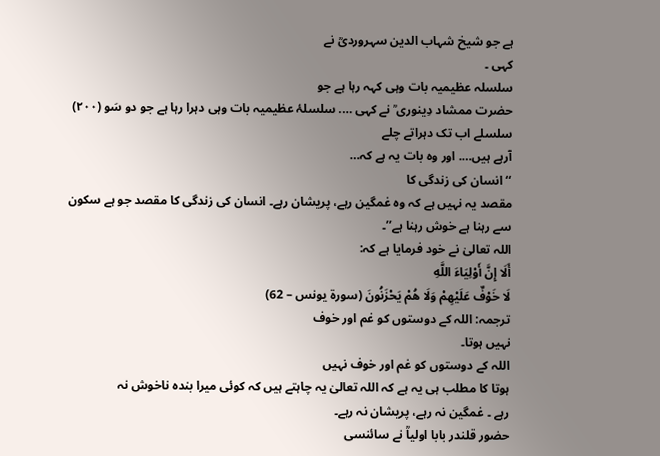ہے جو شیخ شہاب الدین سہروردیؒ نے
کہی ۔
سلسلہ عظیمیہ بات وہی کہہ رہا ہے جو
حضرت ممشاد دِینوری ؒ نے کہی …. سلسلۂ عظیمیہ بات وہی دہرا رہا ہے جو دو سَو (۲۰۰) سلسلے اب تک دہراتے چلے
آرہے ہیں…. اور وہ بات یہ ہے کہ…
‘‘انسان کی زندگی کا
مقصد یہ نہیں ہے کہ وہ غمگین رہے، پریشان رہے۔ انسان کی زندگی کا مقصد جو ہے سکون
سے رہنا ہے خوش رہنا ہے’’۔
اللہ تعالیٰ نے خود فرمایا ہے کہ:
أَلَا إِنَّ أَوْلِيَاءَ اللَّهِ
لَا خَوْفٌ عَلَيْهِمْ وَلَا هُمْ يَحْزَنُونَ (سورۃ یونس – 62)
ترجمہ: اللہ کے دوستوں کو غم اور خوف
نہیں ہوتا۔
اللہ کے دوستوں کو غم اور خوف نہیں
ہوتا کا مطلب ہی یہ ہے کہ اللہ تعالیٰ یہ چاہتے ہیں کہ کوئی میرا بندہ ناخوش نہ
رہے ۔ غمگین نہ رہے، پریشان نہ رہے۔
حضور قلندر بابا اولیاؒ نے سائنسی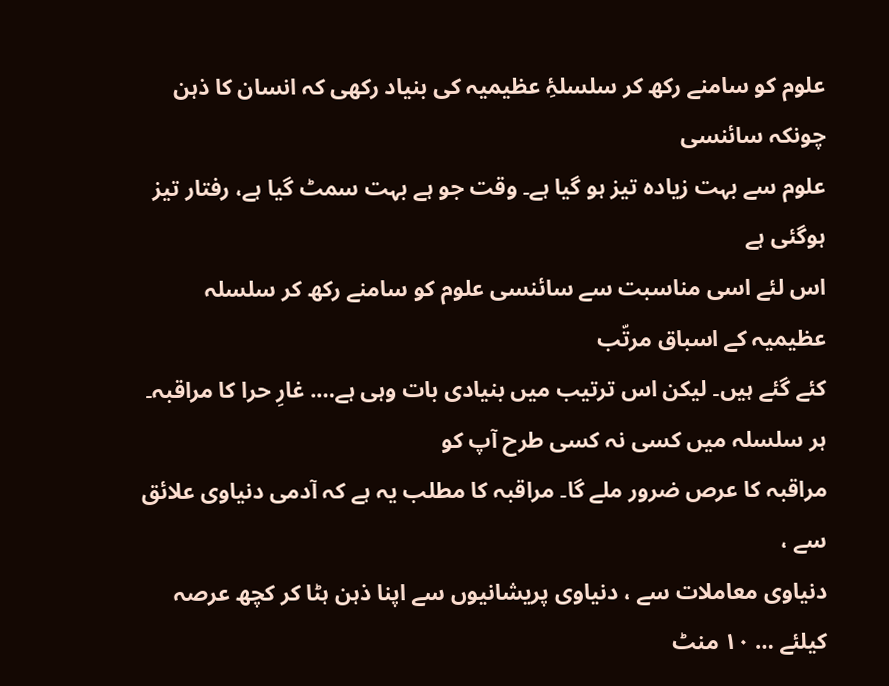علوم کو سامنے رکھ کر سلسلۂِ عظیمیہ کی بنیاد رکھی کہ انسان کا ذہن چونکہ سائنسی
علوم سے بہت زیادہ تیز ہو گیا ہے۔ وقت جو ہے بہت سمٹ گیا ہے، رفتار تیز ہوگئی ہے
اس لئے اسی مناسبت سے سائنسی علوم کو سامنے رکھ کر سلسلہ عظیمیہ کے اسباق مرتّب
کئے گئے ہیں۔ لیکن اس ترتیب میں بنیادی بات وہی ہے…. غارِ حرا کا مراقبہ۔
ہر سلسلہ میں کسی نہ کسی طرح آپ کو
مراقبہ کا عرص ضرور ملے گا۔ مراقبہ کا مطلب یہ ہے کہ آدمی دنیاوی علائق سے ،
دنیاوی معاملات سے ، دنیاوی پریشانیوں سے اپنا ذہن ہٹا کر کچھ عرصہ کیلئے … ۱۰ منٹ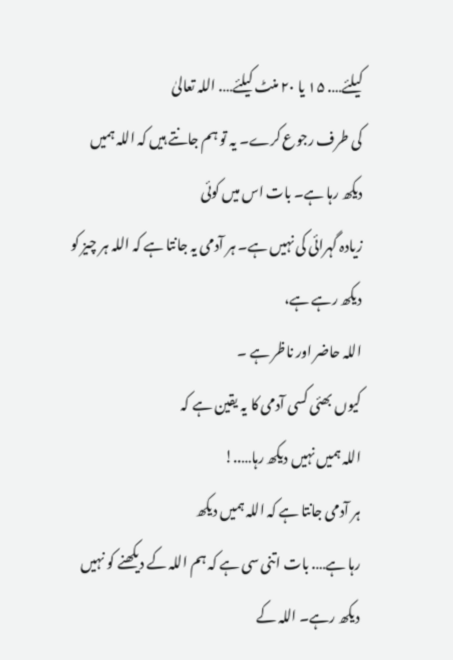کیلئے…. ۱۵ یا ۲۰ منٹ کیلئے…. اللہ تعالیٰ
کی طرف رجوع کرے۔ یہ تو ہم جانتے ہیں کہ اللہ ہمیں دیکھ رہا ہے۔ بات اس میں کوئی
زیادہ گہرائی کی نہیں ہے۔ ہر آدمی یہ جانتا ہے کہ اللہ ہر چیز کو دیکھ رہے ہے،
اللہ حاضر اور ناظر ہے ۔
کیوں بھئی کسی آدمی کا یہ یقین ہے کہ
اللہ ہمیں نہیں دیکھ رہا…..!
ہر آدمی جانتا ہے کہ اللہ ہمیں دیکھ
رہا ہے…. بات اتنی سی ہے کہ ہم اللہ کے دیکھنے کو نہیں دیکھ رہے۔ اللہ کے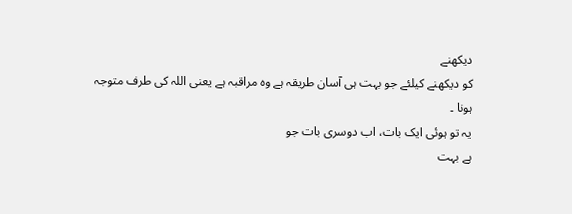دیکھنے
کو دیکھنے کیلئے جو بہت ہی آسان طریقہ ہے وہ مراقبہ ہے یعنی اللہ کی طرف متوجہ
ہونا ۔
یہ تو ہوئی ایک بات، اب دوسری بات جو
ہے بہت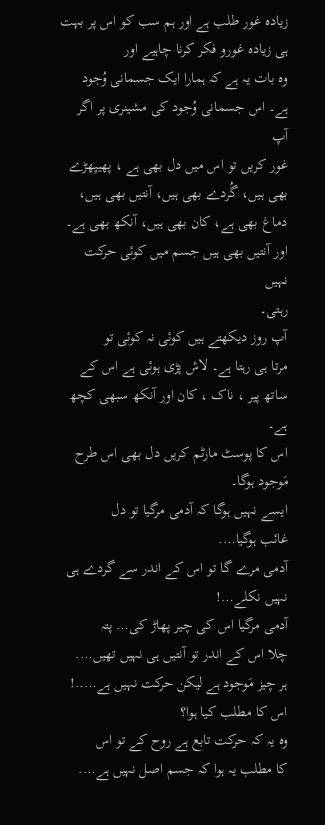زیادہ غور طلب ہے اور ہم سب کو اس پر بہت ہی زیادہ غورو فکر کرنا چاہیے اور
وہ بات یہ ہے کہ ہمارا ایک جسمانی وُجود ہے۔ اس جسمانی وُجود کی مشینری پر اگر آپ
غور کریں تو اس میں دل بھی ہے ، پھیپھڑے بھی ہیں، گُردے بھی ہیں، آنتیں بھی ہیں،
دماغ بھی ہے، کان بھی ہیں، آنکھ بھی ہے۔ اور آنتیں بھی ہیں جسم میں کوئی حرکت نہیں
رہتی۔
آپ روز دیکھتے ہیں کوئی نہ کوئی تو
مرتا ہی رہتا ہے۔ لاش پڑی ہوئی ہے اس کے ساتھ پیر ، ناک ، کان اور آنکھ سبھی کچھ
ہے۔
اس کا پوسٹ مارٹم کریں دل بھی اس طرح
مَوجود ہوگا۔
ایسے نہیں ہوگا کہ آدمی مرگیا تو دل
غائب ہوگیا….
آدمی مرے گا تو اس کے اندر سے گردے ہی
نہیں نکلے…!
آدمی مرگیا اس کی چیر پھاڑ کی… پتہ
چلا اس کے اندر تو آنتیں ہی نہیں تھیں….
ہر چیز مَوجود ہے لیکن حرکت نہیں ہے…..!
اس کا مطلب کیا ہوا؟
وہ یہ کہ حرکت تابع ہے روح کے تو اس
کا مطلب یہ ہوا کہ جسم اصل نہیں ہے….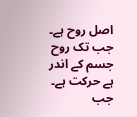اصل روح ہے۔
جب تک روح جسم کے اندر ہے حرکت ہے۔ جب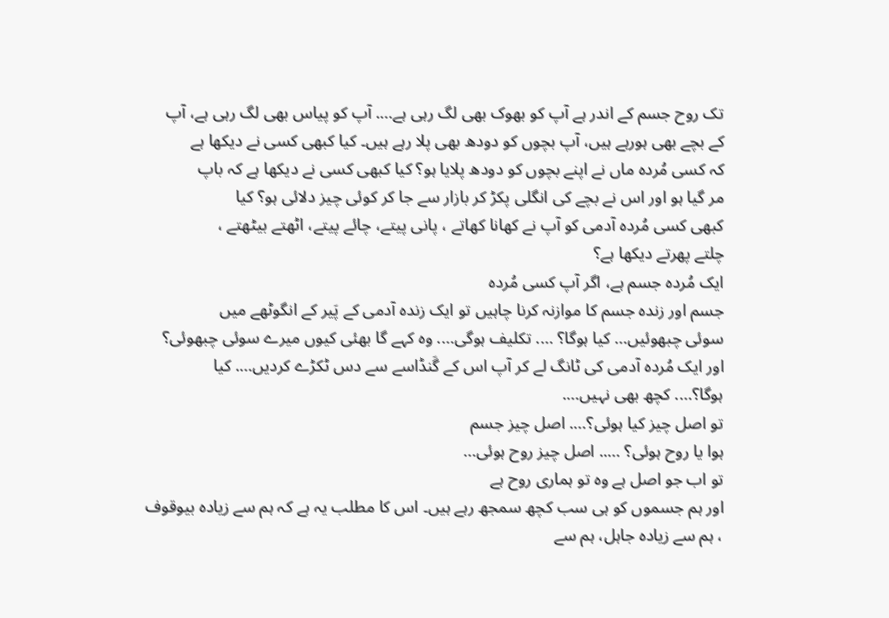تک روح جسم کے اندر ہے آپ کو بھوک بھی لگ رہی ہے…. آپ کو پیاس بھی لگ رہی ہے، آپ
کے بچے بھی ہورہے ہیں، آپ بچوں کو دودھ بھی پلا رہے ہیں۔ کیا کبھی کسی نے دیکھا ہے
کہ کسی مُردہ ماں نے اپنے بچوں کو دودھ پلایا ہو؟ کیا کبھی کسی نے دیکھا ہے کہ باپ
مر گیا ہو اور اس نے بچے کی انگلی پکڑ کر بازار سے جا کر کوئی چیز دلائی ہو؟ کیا
کبھی کسی مُردہ آدمی کو آپ نے کھانا کھاتے ، پانی پیتے، چائے پیتے، اٹھتے بیٹھتے ،
چلتے پھرتے دیکھا ہے؟
ایک مُردہ جسم ہے، اگر آپ کسی مُردہ
جسم اور زندہ جسم کا موازنہ کرنا چاہیں تو ایک زندہ آدمی کے پَیر کے انگوٹھے میں
سوئی چبھوئیں… کیا ہوگا؟ …. تکلیف ہوگی…. وہ کہے گا بھئی کیوں میرے سوئی چبھوئی؟
اور ایک مُردہ آدمی کی ٹانگ لے کر آپ اس کے گَنڈاسے سے دس ٹکڑے کردیں…. کیا
ہوگا؟…. کچھ بھی نہیں….
تو اصل چیز کیا ہوئی؟…. اصل چیز جسم
ہوا یا روح ہوئی؟ ….. اصل چیز روح ہوئی…
تو اب جو اصل ہے وہ تو ہماری روح ہے
اور ہم جسموں کو ہی سب کچھ سمجھ رہے ہیں۔ اس کا مطلب یہ ہے کہ ہم سے زیادہ بیوقوف
، ہم سے زیادہ جاہل، ہم سے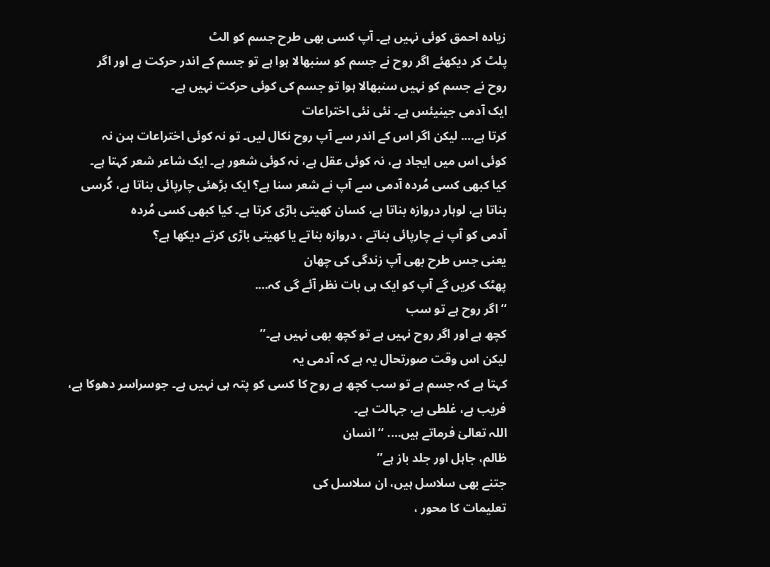زیادہ احمق کوئی نہیں ہے۔ آپ کسی بھی طرح جسم کو الٹ
پلٹ کر دیکھئے اگر روح نے جسم کو سنبھالا ہوا ہے تو جسم کے اندر حرکت ہے اور اگر
روح نے جسم کو نہیں سنبھالا ہوا تو جسم کی کوئی حرکت نہیں ہے۔
ایک آدمی جینیئس ہے۔ نئی نئی اختراعات
کرتا ہے…. لیکن اگر اس کے اندر سے آپ روح نکال لیں۔ تو نہ کوئی اختراعات ہںن نہ
کوئی اس میں ایجاد ہے، نہ کوئی عقل ہے، نہ کوئی شعور ہے۔ ایک شاعر شعر کہتا ہے۔
کیا کبھی کسی مُردہ آدمی سے آپ نے شعر سنا ہے؟ ایک بڑھئی چارپائی بناتا ہے، کُرسی
بناتا ہے، لوہار دروازہ بناتا ہے، کسان کھیتی باڑی کرتا ہے۔ کیا کبھی کسی مُردہ
آدمی کو آپ نے چارپائی بناتے ، دروازہ بناتے یا کھیتی باڑی کرتے دیکھا ہے؟
یعنی جس طرح بھی آپ زندگی کی چھان
پھٹک کریں گے آپ کو ایک ہی بات نظر آئے گی کہ….
‘‘اگر روح ہے تو سب
کچھ ہے اور اگر روح نہیں ہے تو کچھ بھی نہیں ہے۔’’
لیکن اس وقت صورتحال یہ ہے کہ آدمی یہ
کہتا ہے کہ جسم ہے تو سب کچھ ہے روح کا کسی کو پتہ ہی نہیں ہے۔ جوسراسر دھوکا ہے،
فریب ہے، غلطی ہے، جہالت ہے۔
اللہ تعالیٰ فرماتے ہیں…. ‘‘انسان
ظالم، جاہل اور جلد باز ہے’’
جتنے بھی سلاسل ہیں، ان سلاسل کی
تعلیمات کا محور ،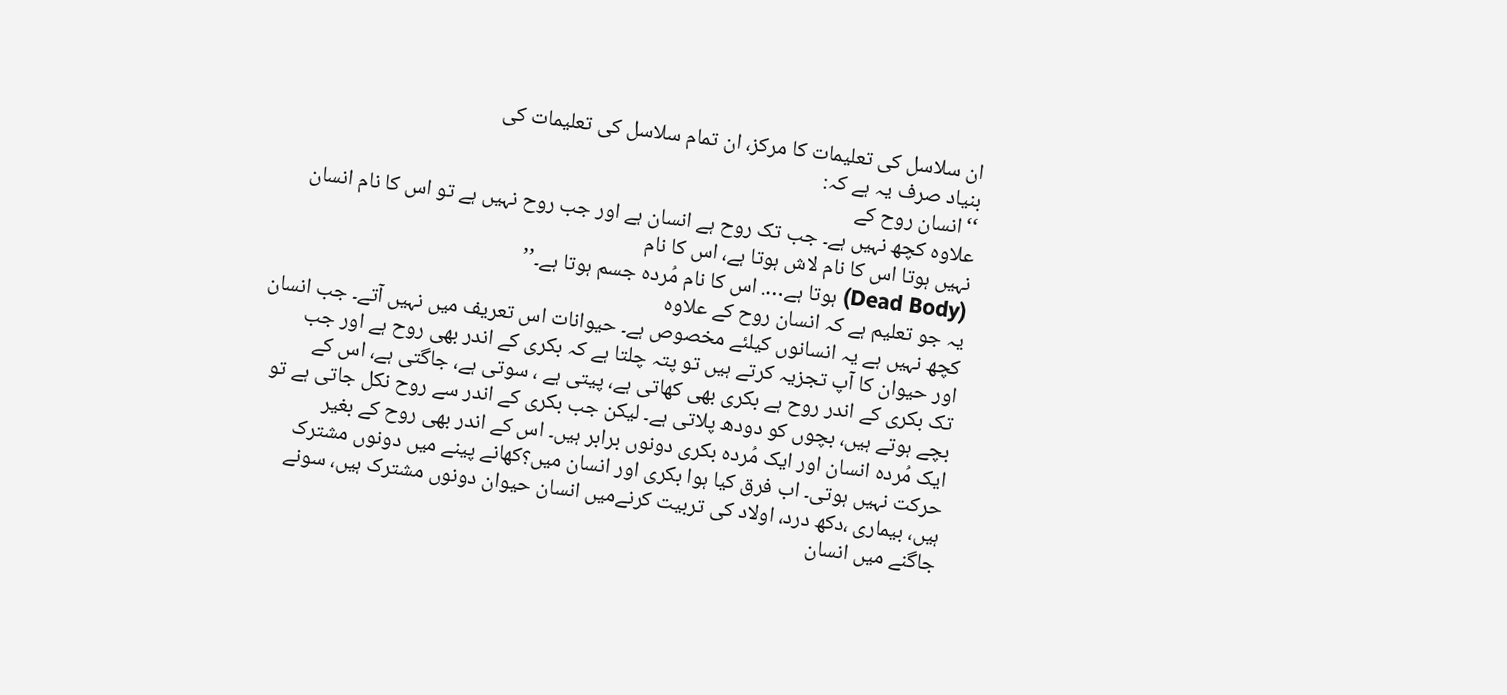ان سلاسل کی تعلیمات کا مرکز، ان تمام سلاسل کی تعلیمات کی
بنیاد صرف یہ ہے کہ:
‘‘انسان روح کے
علاوہ کچھ نہیں ہے۔ جب تک روح ہے انسان ہے اور جب روح نہیں ہے تو اس کا نام انسان
نہیں ہوتا اس کا نام لاش ہوتا ہے، اس کا نام
(Dead Body) ہوتا ہے…. اس کا نام مُردہ جسم ہوتا ہے۔’’
یہ جو تعلیم ہے کہ انسان روح کے علاوہ
کچھ نہیں ہے یہ انسانوں کیلئے مخصوص ہے۔ حیوانات اس تعریف میں نہیں آتے۔ جب انسان
اور حیوان کا آپ تجزیہ کرتے ہیں تو پتہ چلتا ہے کہ بکری کے اندر بھی روح ہے اور جب
تک بکری کے اندر روح ہے بکری بھی کھاتی ہے، پیتی ہے ، سوتی ہے، جاگتی ہے، اس کے
بچے ہوتے ہیں، بچوں کو دودھ پلاتی ہے۔ لیکن جب بکری کے اندر سے روح نکل جاتی ہے تو
ایک مُردہ انسان اور ایک مُردہ بکری دونوں برابر ہیں۔ اس کے اندر بھی روح کے بغیر
حرکت نہیں ہوتی۔ اب فرق کیا ہوا بکری اور انسان میں؟کھانے پینے میں دونوں مشترک
ہیں، بیماری ،دکھ درد، اولاد کی تربیت کرنےمیں انسان حیوان دونوں مشترک ہیں، سونے
جاگنے میں انسان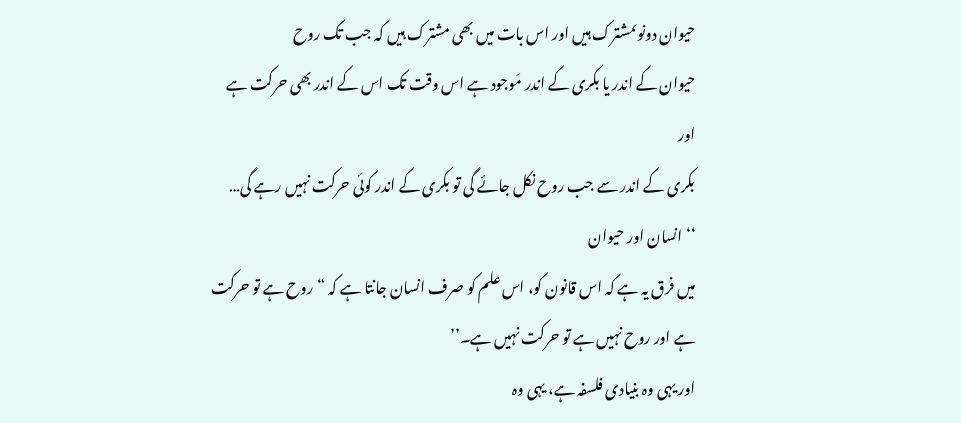حیوان دونوںمشترک ہیں اور اس بات میں بھی مشترک ہیں کہ جب تک روح
حیوان کے اندر یا بکری کے اندر مَوجود ہے اس وقت تک اس کے اندر بھی حرکت ہے اور
بکری کے اندر سے جب روح نکل جائے گی تو بکری کے اندر کوئی حرکت نہیں رہے گی…
‘‘انسان اور حیوان
میں فرق یہ ہے کہ اس قانون کو، اس علم کو صرف انسان جانتا ہے کہ “روح ہے تو حرکت
ہے اور روح نہیں ہے تو حرکت نہیں ہے۔’’
اور یہی وہ بنیادی فلسفہ ہے، یہی وہ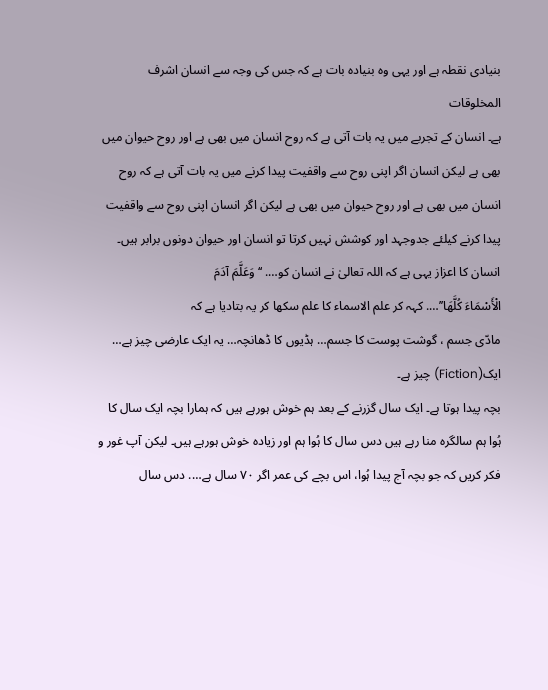بنیادی نقطہ ہے اور یہی وہ بنیادہ بات ہے کہ جس کی وجہ سے انسان اشرف المخلوقات
ہے۔ انسان کے تجربے میں یہ بات آتی ہے کہ روح انسان میں بھی ہے اور روح حیوان میں
بھی ہے لیکن انسان اگر اپنی روح سے واقفیت پیدا کرنے میں یہ بات آتی ہے کہ روح
انسان میں بھی ہے اور روح حیوان میں بھی ہے لیکن اگر انسان اپنی روح سے واقفیت
پیدا کرنے کیلئے جدوجہد اور کوشش نہیں کرتا تو انسان اور حیوان دونوں برابر ہیں۔
انسان کا اعزاز یہی ہے کہ اللہ تعالیٰ نے انسان کو…. ‘‘وَعَلَّمَ آدَمَ
الْأَسْمَاءَ كُلَّهَا’’…. کہہ کر علم الاسماء کا علم سکھا کر یہ بتادیا ہے کہ
مادّی جسم ، گوشت پوست کا جسم… ہڈیوں کا ڈھانچہ… یہ ایک عارضی چیز ہے… ایک(Fiction) چیز ہے۔
بچہ پیدا ہوتا ہے۔ ایک سال گزرنے کے بعد ہم خوش ہورہے ہیں کہ ہمارا بچہ ایک سال کا ہُوا ہم سالگرہ منا رہے ہیں دس سال کا ہُوا ہم اور زیادہ خوش ہورہے ہیں۔ لیکن آپ غور و فکر کریں کہ جو بچہ آج پیدا ہُوا، اس بچے کی عمر اگر ۷۰ سال ہے…. دس سال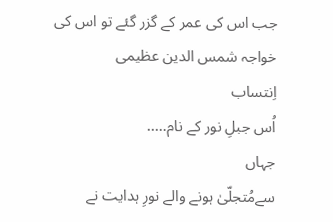جب اس کی عمر کے گزر گئے تو اس کی
خواجہ شمس الدین عظیمی
اِنتساب
اُس جبلِ نور کے نام…..
جہاں
سےمُتجلّیٰ ہونے والے نورِ ہدایت نے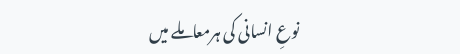نوعِ انسانی کی ہرمعاملے میں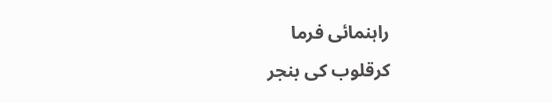راہنمائی فرما
کرقلوب کی بنجر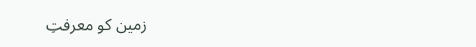زمین کو معرفتِ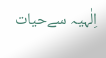اِلٰہیہ سےحیات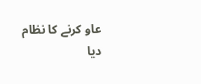عاو کرنے کا نظام دیا